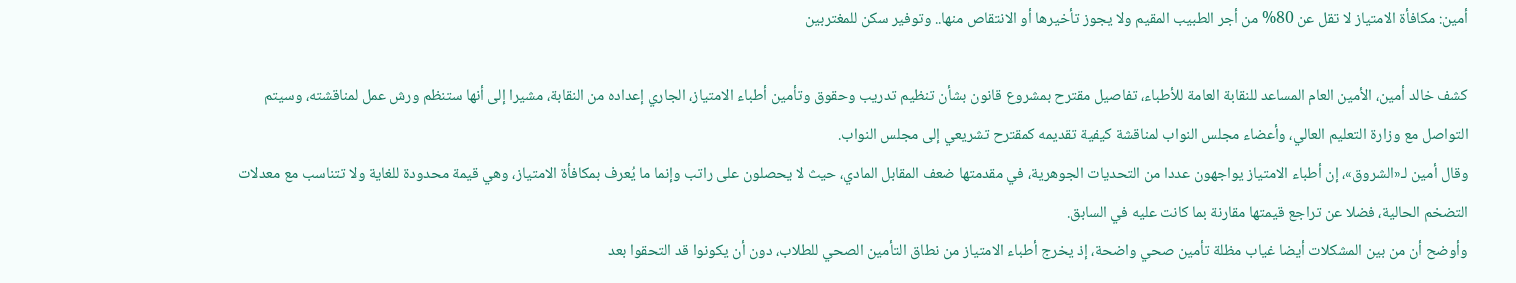أمين: مكافأة الامتياز لا تقل عن 80% من أجر الطبيب المقيم ولا يجوز تأخيرها أو الانتقاص منها.. وتوفير سكن للمغتربين

كشف خالد أمين، الأمين العام المساعد للنقابة العامة للأطباء، تفاصيل مقترح بمشروع قانون بشأن تنظيم تدريب وحقوق وتأمين أطباء الامتياز، الجاري إعداده من النقابة، مشيرا إلى أنها ستنظم ورش عمل لمناقشته، وسيتم التواصل مع وزارة التعليم العالي، وأعضاء مجلس النواب لمناقشة كيفية تقديمه كمقترح تشريعي إلى مجلس النواب.
وقال أمين لـ«الشروق»، إن أطباء الامتياز يواجهون عددا من التحديات الجوهرية، في مقدمتها ضعف المقابل المادي، حيث لا يحصلون على راتب وإنما ما يُعرف بمكافأة الامتياز، وهي قيمة محدودة للغاية ولا تتناسب مع معدلات التضخم الحالية، فضلا عن تراجع قيمتها مقارنة بما كانت عليه في السابق.
وأوضح أن من بين المشكلات أيضا غياب مظلة تأمين صحي واضحة، إذ يخرج أطباء الامتياز من نطاق التأمين الصحي للطلاب، دون أن يكونوا قد التحقوا بعد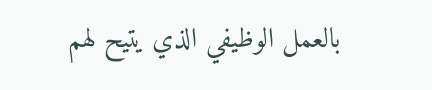بالعمل الوظيفي الذي يتيح لهم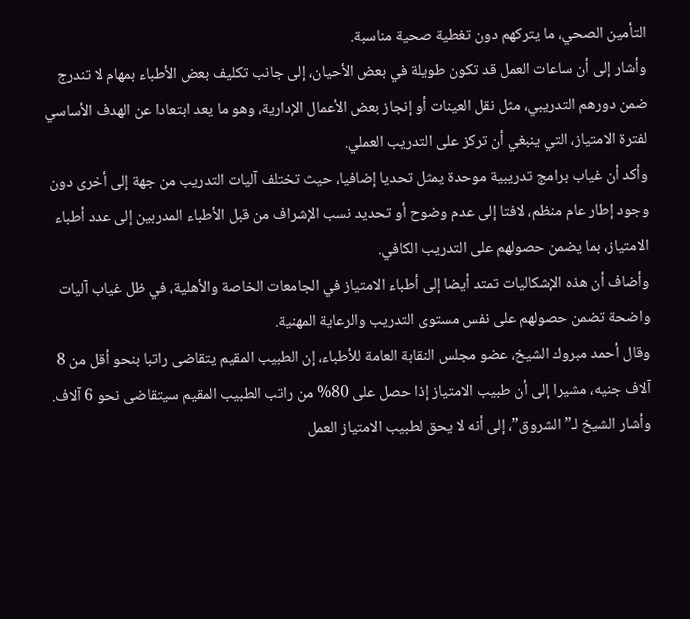التأمين الصحي، ما يتركهم دون تغطية صحية مناسبة.
وأشار إلى أن ساعات العمل قد تكون طويلة في بعض الأحيان، إلى جانب تكليف بعض الأطباء بمهام لا تندرج ضمن دورهم التدريبي، مثل نقل العينات أو إنجاز بعض الأعمال الإدارية، وهو ما يعد ابتعادا عن الهدف الأساسي لفترة الامتياز، التي ينبغي أن تركز على التدريب العملي.
وأكد أن غياب برامج تدريبية موحدة يمثل تحديا إضافيا، حيث تختلف آليات التدريب من جهة إلى أخرى دون وجود إطار عام منظم، لافتا إلى عدم وضوح أو تحديد نسب الإشراف من قبل الأطباء المدربين إلى عدد أطباء الامتياز، بما يضمن حصولهم على التدريب الكافي.
وأضاف أن هذه الإشكاليات تمتد أيضا إلى أطباء الامتياز في الجامعات الخاصة والأهلية، في ظل غياب آليات واضحة تضمن حصولهم على نفس مستوى التدريب والرعاية المهنية.
وقال أحمد مبروك الشيخ، عضو مجلس النقابة العامة للأطباء، إن الطبيب المقيم يتقاضى راتبا بنحو أقل من 8 آلاف جنيه، مشيرا إلى أن طبيب الامتياز إذا حصل على 80% من راتب الطبيب المقيم سيتقاضى نحو 6 آلاف.
وأشار الشيخ لـ”الشروق”، إلى أنه لا يحق لطبيب الامتياز العمل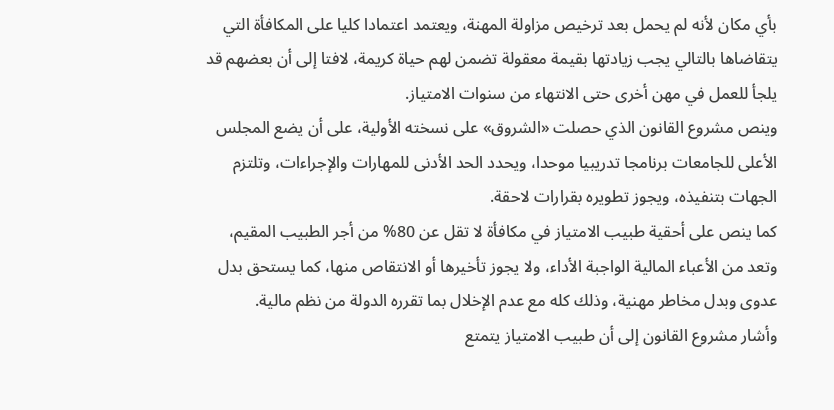بأي مكان لأنه لم يحمل بعد ترخيص مزاولة المهنة، ويعتمد اعتمادا كليا على المكافأة التي يتقاضاها بالتالي يجب زيادتها بقيمة معقولة تضمن لهم حياة كريمة، لافتا إلى أن بعضهم قد يلجأ للعمل في مهن أخرى حتى الانتهاء من سنوات الامتياز.
وينص مشروع القانون الذي حصلت «الشروق» على نسخته الأولية، على أن يضع المجلس الأعلى للجامعات برنامجا تدريبيا موحدا، ويحدد الحد الأدنى للمهارات والإجراءات، وتلتزم الجهات بتنفيذه، ويجوز تطويره بقرارات لاحقة.
كما ينص على أحقية طبيب الامتياز في مكافأة لا تقل عن 80% من أجر الطبيب المقيم، وتعد من الأعباء المالية الواجبة الأداء، ولا يجوز تأخيرها أو الانتقاص منها، كما يستحق بدل عدوى وبدل مخاطر مهنية، وذلك كله مع عدم الإخلال بما تقرره الدولة من نظم مالية.
وأشار مشروع القانون إلى أن طبيب الامتياز يتمتع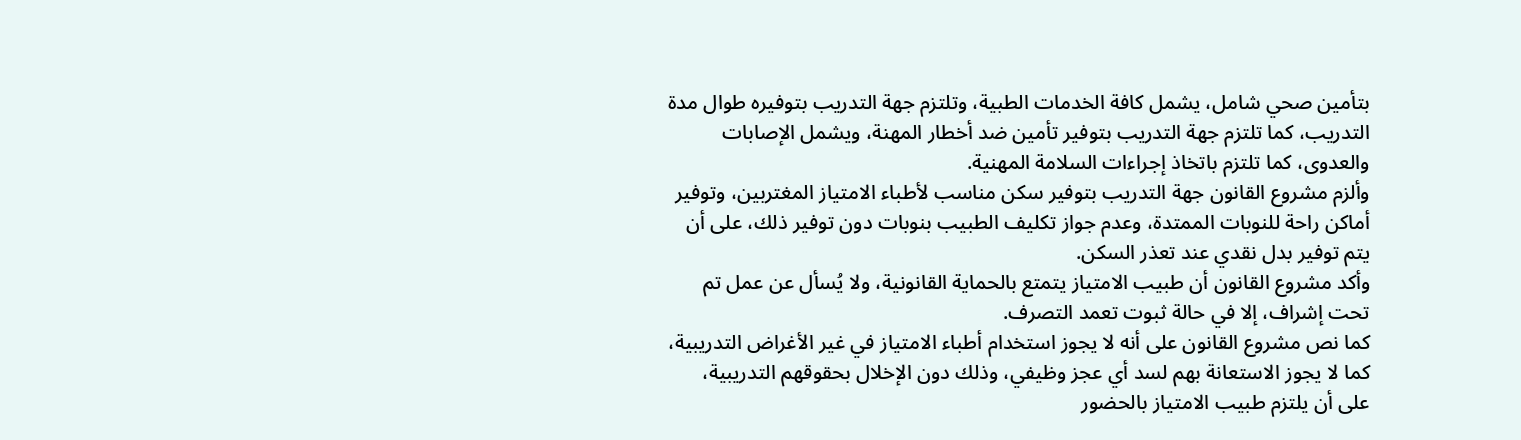بتأمين صحي شامل، يشمل كافة الخدمات الطبية، وتلتزم جهة التدريب بتوفيره طوال مدة التدريب، كما تلتزم جهة التدريب بتوفير تأمين ضد أخطار المهنة، ويشمل الإصابات والعدوى، كما تلتزم باتخاذ إجراءات السلامة المهنية.
وألزم مشروع القانون جهة التدريب بتوفير سكن مناسب لأطباء الامتياز المغتربين، وتوفير أماكن راحة للنوبات الممتدة، وعدم جواز تكليف الطبيب بنوبات دون توفير ذلك، على أن يتم توفير بدل نقدي عند تعذر السكن.
وأكد مشروع القانون أن طبيب الامتياز يتمتع بالحماية القانونية، ولا يُسأل عن عمل تم تحت إشراف، إلا في حالة ثبوت تعمد التصرف.
كما نص مشروع القانون على أنه لا يجوز استخدام أطباء الامتياز في غير الأغراض التدريبية، كما لا يجوز الاستعانة بهم لسد أي عجز وظيفي، وذلك دون الإخلال بحقوقهم التدريبية، على أن يلتزم طبيب الامتياز بالحضور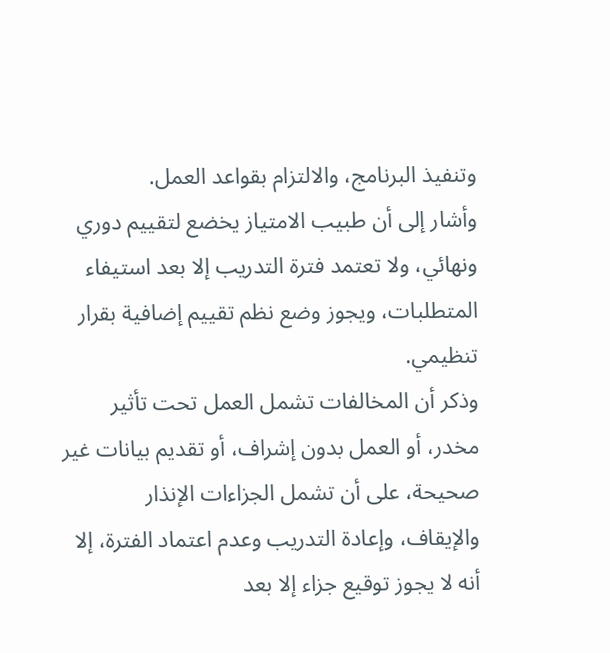وتنفيذ البرنامج، والالتزام بقواعد العمل.
وأشار إلى أن طبيب الامتياز يخضع لتقييم دوري ونهائي، ولا تعتمد فترة التدريب إلا بعد استيفاء المتطلبات، ويجوز وضع نظم تقييم إضافية بقرار تنظيمي.
وذكر أن المخالفات تشمل العمل تحت تأثير مخدر، أو العمل بدون إشراف، أو تقديم بيانات غير صحيحة، على أن تشمل الجزاءات الإنذار والإيقاف، وإعادة التدريب وعدم اعتماد الفترة، إلا أنه لا يجوز توقيع جزاء إلا بعد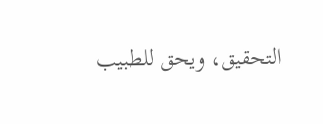التحقيق، ويحق للطبيب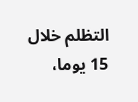التظلم خلال 15 يوما،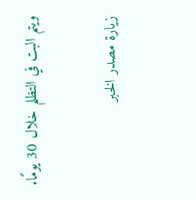ويتم البت في التظلم خلال 30 يومًا.

زيارة مصدر الخبر